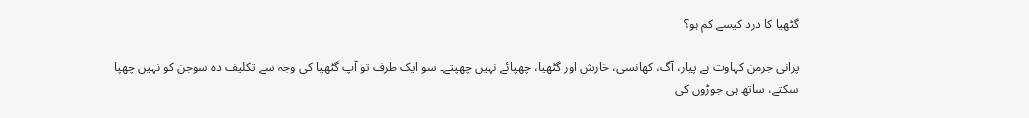گٹھیا کا درد کیسے کم ہو؟

پرانی جرمن کہاوت ہے پیار، آگ، کھانسی، خارش اور گٹھیا، چھپائے نہیں چھپتے۔ سو ایک طرف تو آپ گٹھیا کی وجہ سے تکلیف دہ سوجن کو نہیں چھپا سکتے، ساتھ ہی جوڑوں کی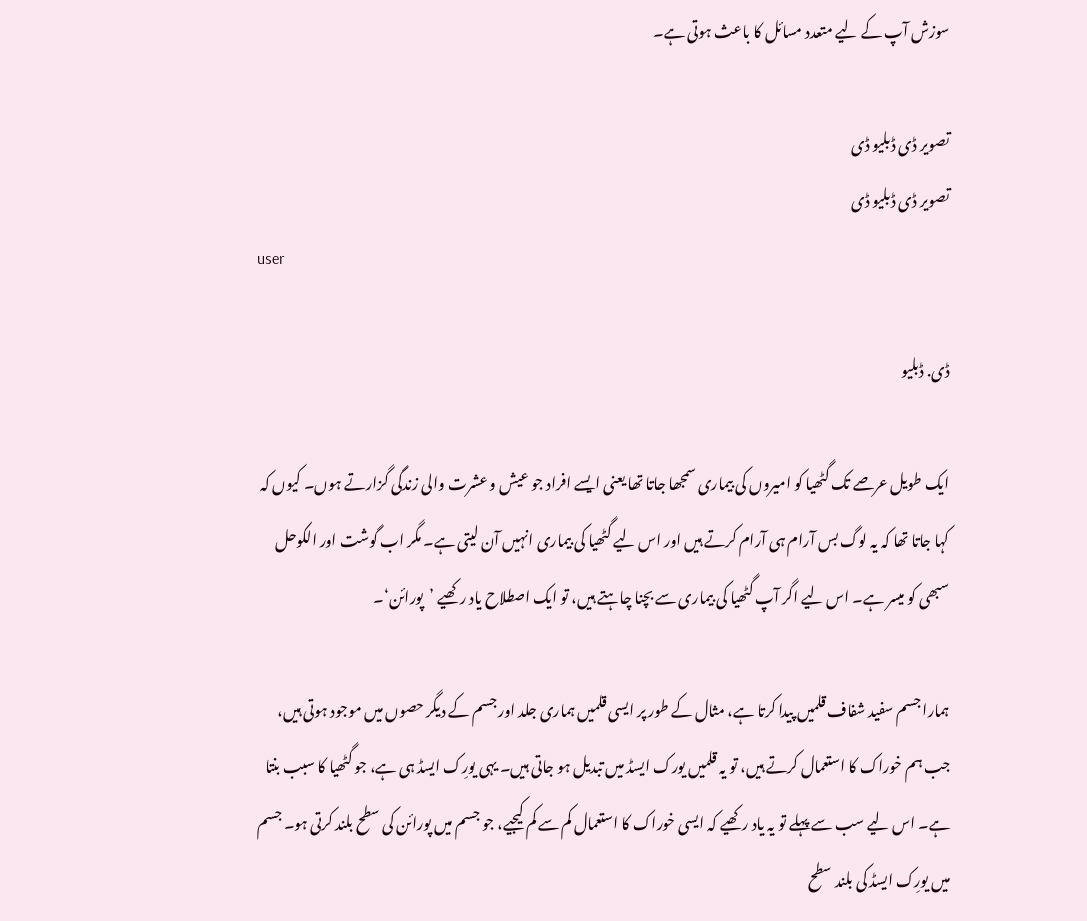سوزش آپ کے لیے متعدد مسائل کا باعث ہوتی ہے۔

تصویر ڈی ڈبلیو ڈی
تصویر ڈی ڈبلیو ڈی
user

ڈی. ڈبلیو

ایک طویل عرصے تک گٹھیا کو امیروں کی بیماری سمجھا جاتا تھا یعنی ایسے افراد جو عیش و عشرت والی زندگی گزارتے ہوں۔ کیوں کہ کہا جاتا تھا کہ یہ لوگ بس آرام ہی آرام کرتے ہیں اور اس لیے گٹھیا کی بیماری انہیں آن لیتی ہے۔ مگر اب گوشت اور الکوحل سبھی کو میسر ہے۔ اس لیے اگر آپ گٹھیا کی بیماری سے بچنا چاہتے ہیں، تو ایک اصطلاح یاد رکھیے ’پورائن‘۔

ہمارا جسم سفید شفاف قلمیں پیدا کرتا ہے، مثال کے طور پر ایسی قلمیں ہماری جلد اور جسم کے دیگر حصوں میں موجود ہوتی ہیں، جب ہم خوراک کا استعمال کرتے ہیں، تو یہ قلمیں یورک ایسڈ میں تبدیل ہو جاتی ہیں۔ یہی یورِک ایسڈ ہی ہے، جو گٹھیا کا سبب بنتا ہے۔ اس لیے سب سے پہلے تو یہ یاد رکھیے کہ ایسی خوراک کا استعمال کم سے کم کیجیے، جو جسم میں پورائن کی سطح بلند کرتی ہو۔ جسم میں یورِک ایسڈ کی بلند سطح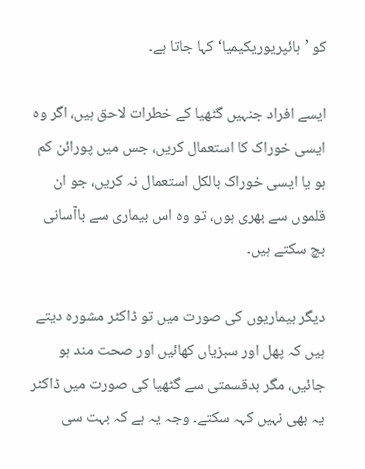کو ’ہائپریوریکیمیا‘ کہا جاتا ہے۔

ایسے افراد جنہیں گٹھیا کے خطرات لاحق ہیں، اگر وہ ایسی خوراک کا استعمال کریں، جس میں پورائن کم ہو یا ایسی خوراک بالکل استعمال نہ کریں، جو ان قلموں سے بھری ہوں، تو وہ اس بیماری سے باآسانی بچ سکتے ہیں۔

دیگر بیماریوں کی صورت میں تو ڈاکٹر مشورہ دیتے ہیں کہ پھل اور سبزیاں کھائیں اور صحت مند ہو جائیں، مگر بدقسمتی سے گٹھیا کی صورت میں ڈاکٹر یہ بھی نہیں کہہ سکتے۔ وجہ یہ ہے کہ بہت سی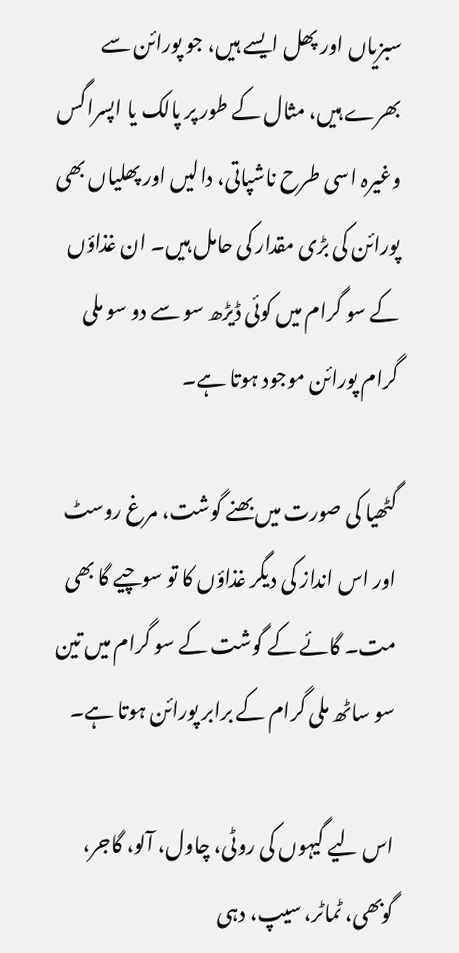سبزیاں اور پھل ایسے ہیں، جو پورائن سے بھرے ہیں، مثال کے طور پر پالک یا اپسراگس وغیرہ اسی طرح ناشپاتی، دالیں اور پھلیاں بھی پورائن کی بڑی مقدار کی حامل ہیں۔ ان غذاؤں کے سو گرام میں کوئی ڈیڑھ سو سے دو سو ملی گرام پورائن موجود ہوتا ہے۔

گٹھیا کی صورت میں بھنے گوشت، مرغ روسٹ اور اس انداز کی دیگر غذاؤں کا تو سوچیے گا بھی مت۔ گائے کے گوشت کے سو گرام میں تین سو ساٹھ ملی گرام کے برابر پورائن ہوتا ہے۔

اس لیے گیہوں کی روٹی، چاول، آلو، گاجر، گوبھی، ٹماٹر، سیپ، دہی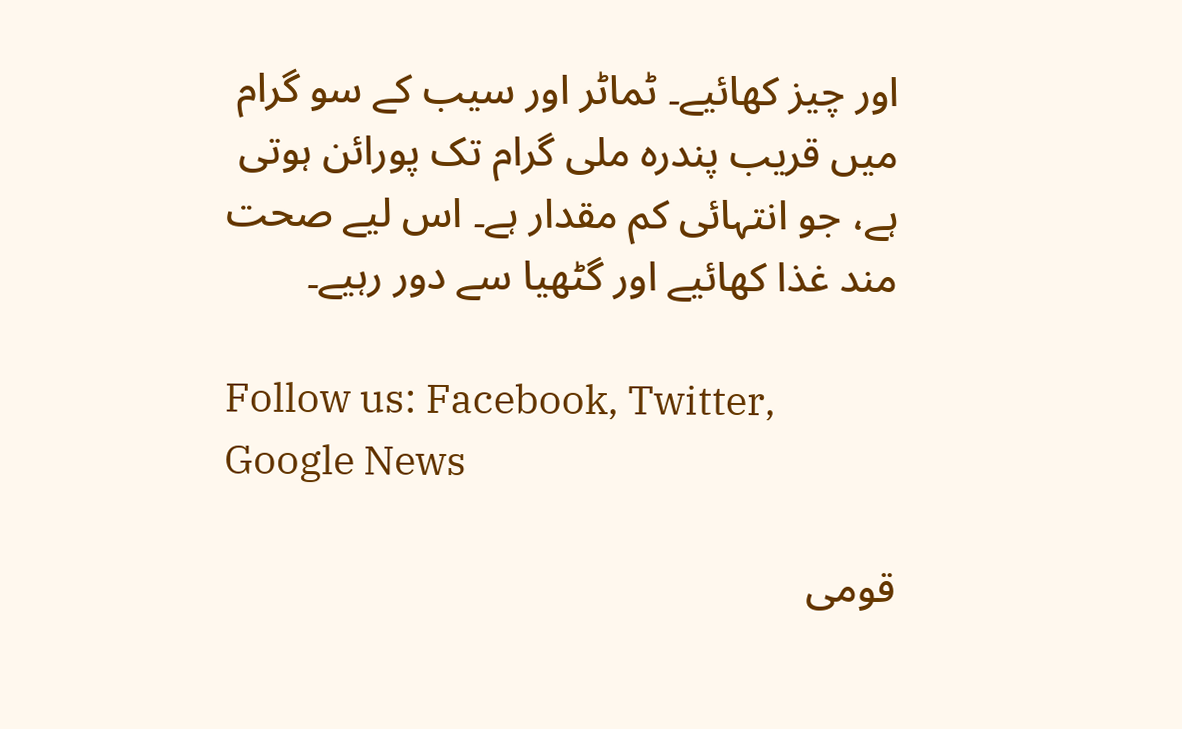اور چیز کھائیے۔ ٹماٹر اور سیب کے سو گرام میں قریب پندرہ ملی گرام تک پورائن ہوتی ہے، جو انتہائی کم مقدار ہے۔ اس لیے صحت مند غذا کھائیے اور گٹھیا سے دور رہیے۔

Follow us: Facebook, Twitter, Google News

قومی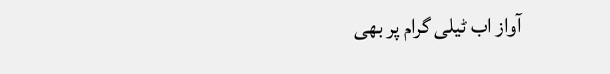آواز اب ٹیلی گرام پر بھی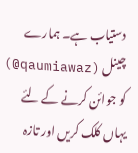دستیاب ہے۔ ہمارے چینل (qaumiawaz@) کو جوائن کرنے کے لئے یہاں کلک کریں اور تازہ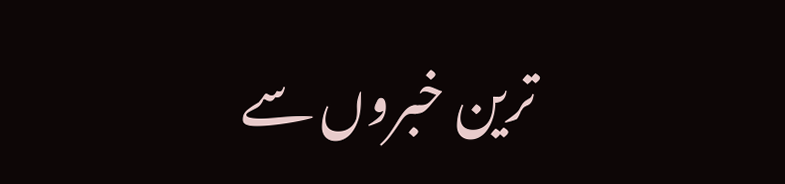ترین خبروں سے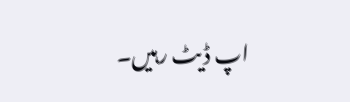اپ ڈیٹ رہیں۔